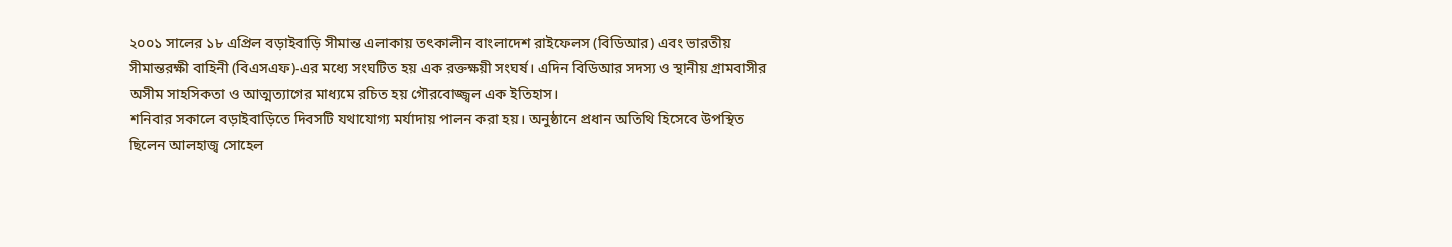২০০১ সালের ১৮ এপ্রিল বড়াইবাড়ি সীমান্ত এলাকায় তৎকালীন বাংলাদেশ রাইফেলস (বিডিআর) এবং ভারতীয় সীমান্তরক্ষী বাহিনী (বিএসএফ)-এর মধ্যে সংঘটিত হয় এক রক্তক্ষয়ী সংঘর্ষ। এদিন বিডিআর সদস্য ও স্থানীয় গ্রামবাসীর অসীম সাহসিকতা ও আত্মত্যাগের মাধ্যমে রচিত হয় গৌরবোজ্জ্বল এক ইতিহাস।
শনিবার সকালে বড়াইবাড়িতে দিবসটি যথাযোগ্য মর্যাদায় পালন করা হয়। অনুষ্ঠানে প্রধান অতিথি হিসেবে উপস্থিত ছিলেন আলহাজ্ব সোহেল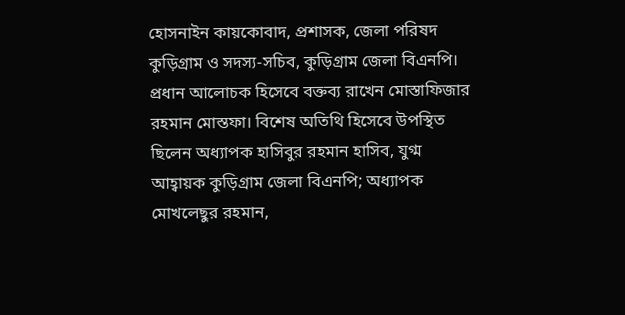হোসনাইন কায়কোবাদ, প্রশাসক, জেলা পরিষদ কুড়িগ্রাম ও সদস্য-সচিব, কুড়িগ্রাম জেলা বিএনপি। প্রধান আলোচক হিসেবে বক্তব্য রাখেন মোস্তাফিজার রহমান মোস্তফা। বিশেষ অতিথি হিসেবে উপস্থিত ছিলেন অধ্যাপক হাসিবুর রহমান হাসিব, যুগ্ম আহ্বায়ক কুড়িগ্রাম জেলা বিএনপি; অধ্যাপক মোখলেছুর রহমান,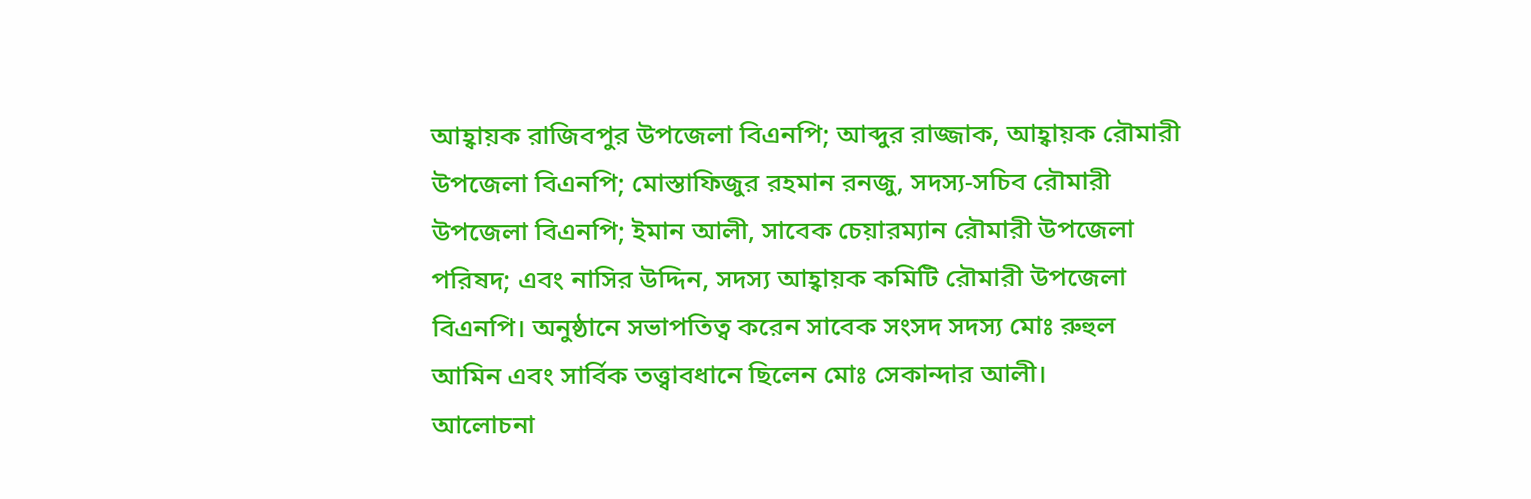আহ্বায়ক রাজিবপুর উপজেলা বিএনপি; আব্দুর রাজ্জাক, আহ্বায়ক রৌমারী উপজেলা বিএনপি; মোস্তাফিজুর রহমান রনজু, সদস্য-সচিব রৌমারী উপজেলা বিএনপি; ইমান আলী, সাবেক চেয়ারম্যান রৌমারী উপজেলা পরিষদ; এবং নাসির উদ্দিন, সদস্য আহ্বায়ক কমিটি রৌমারী উপজেলা বিএনপি। অনুষ্ঠানে সভাপতিত্ব করেন সাবেক সংসদ সদস্য মোঃ রুহুল আমিন এবং সার্বিক তত্ত্বাবধানে ছিলেন মোঃ সেকান্দার আলী।
আলোচনা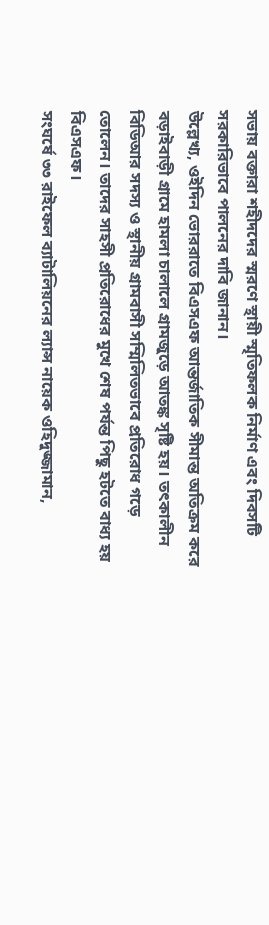সভায় বক্তারা শহীদদের স্মরণে স্থায়ী স্মৃতিফলক নির্মাণ এবং দিবসটি সরকারিভাবে পালনের দাবি জানান।
উল্লেখ্য, ওইদিন ভোররাতে বিএসএফ আন্তর্জাতিক সীমান্ত অতিক্রম করে বড়াইবাড়ী গ্রামে হামলা চালালে গ্রামজুড়ে আতঙ্ক সৃষ্টি হয়। তৎকালীন বিডিআর সদস্য ও স্থানীয় গ্রামবাসী সম্মিলিতভাবে প্রতিরোধ গড়ে তোলেন। তাদের সাহসী প্রতিরোধের মুখে শেষ পর্যন্ত পিছু হটতে বাধ্য হয় বিএসএফ।
সংঘর্ষে ৩৩ রাইফেল ব্যাটালিয়নের ল্যান্স নায়েক ওহিদুজ্জামান,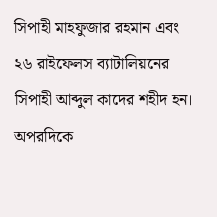সিপাহী মাহফুজার রহমান এবং ২৬ রাইফেলস ব্যাটালিয়নের সিপাহী আব্দুল কাদের শহীদ হন। অপরদিকে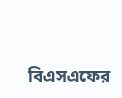বিএসএফের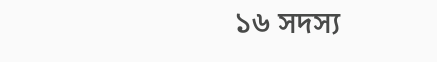১৬ সদস্য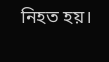নিহত হয়।